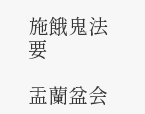施餓鬼法要

盂蘭盆会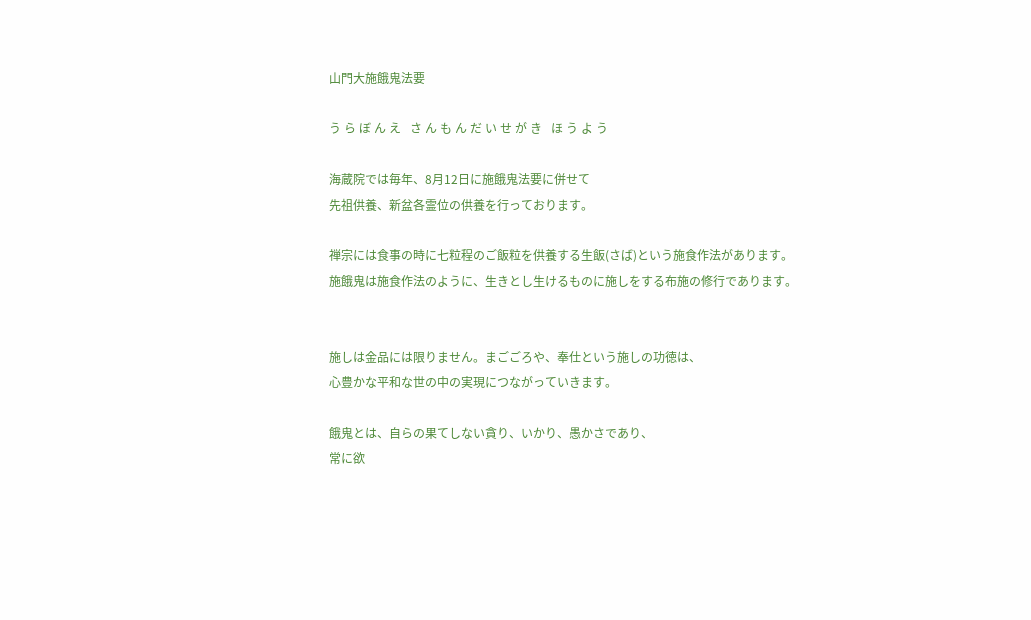山門大施餓鬼法要

う ら ぼ ん え   さ ん も ん だ い せ が き   ほ う よ う

海蔵院では毎年、8月12日に施餓鬼法要に併せて
先祖供養、新盆各霊位の供養を行っております。

禅宗には食事の時に七粒程のご飯粒を供養する生飯(さば)という施食作法があります。
施餓鬼は施食作法のように、生きとし生けるものに施しをする布施の修行であります。


施しは金品には限りません。まごごろや、奉仕という施しの功徳は、
心豊かな平和な世の中の実現につながっていきます。

餓鬼とは、自らの果てしない貪り、いかり、愚かさであり、
常に欲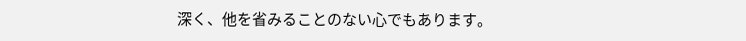深く、他を省みることのない心でもあります。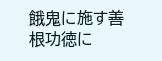餓鬼に施す善根功徳に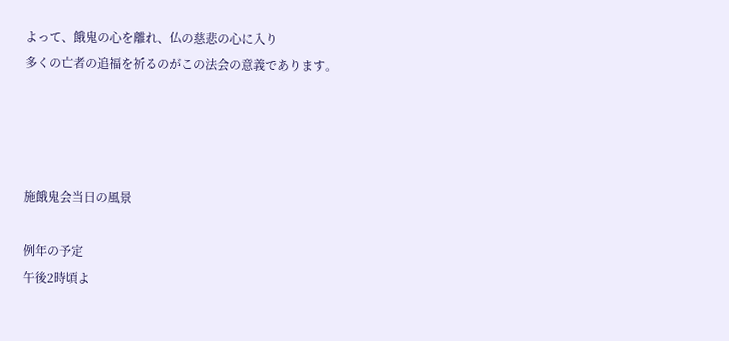よって、餓鬼の心を離れ、仏の慈悲の心に入り
多くの亡者の追福を祈るのがこの法会の意義であります。




施餓鬼会当日の風景

例年の予定
午後2時頃よ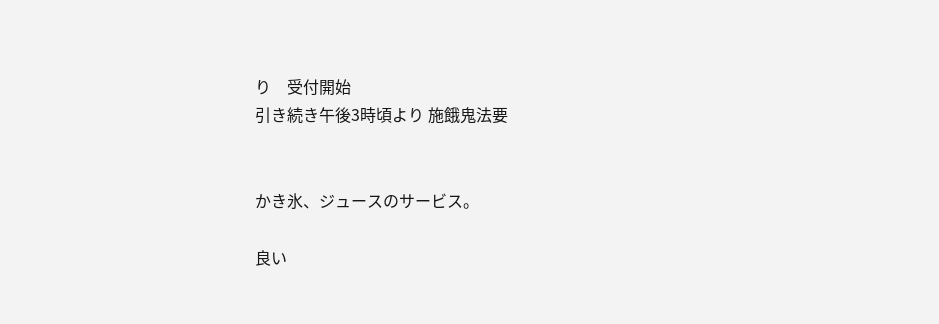り    受付開始
引き続き午後3時頃より 施餓鬼法要


かき氷、ジュースのサービス。

良い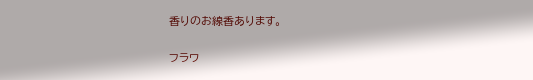香りのお線香あります。

フラワ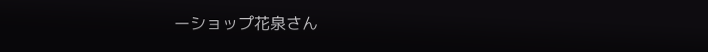ーショップ花泉さん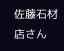佐藤石材店さん